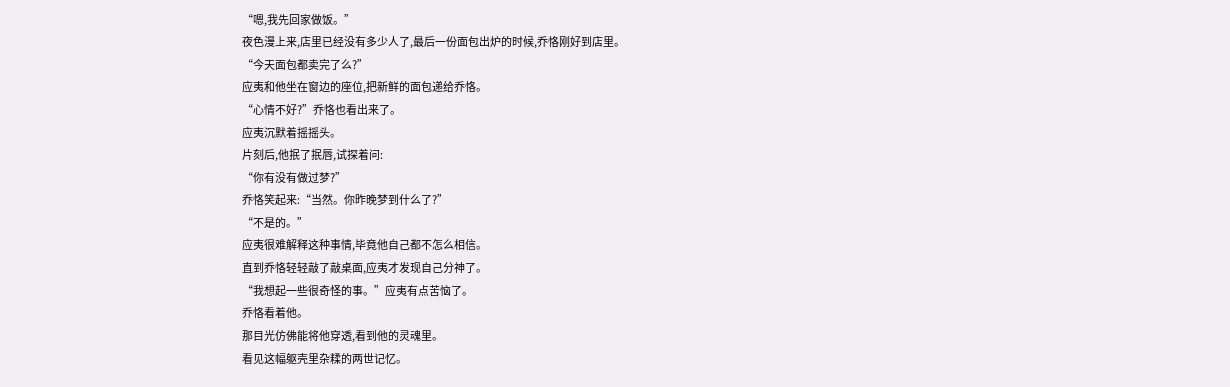“嗯,我先回家做饭。”
夜色漫上来,店里已经没有多少人了,最后一份面包出炉的时候,乔恪刚好到店里。
“今天面包都卖完了么?”
应夷和他坐在窗边的座位,把新鲜的面包递给乔恪。
“心情不好?”乔恪也看出来了。
应夷沉默着摇摇头。
片刻后,他抿了抿唇,试探着问:
“你有没有做过梦?”
乔恪笑起来:“当然。你昨晚梦到什么了?”
“不是的。”
应夷很难解释这种事情,毕竟他自己都不怎么相信。
直到乔恪轻轻敲了敲桌面,应夷才发现自己分神了。
“我想起一些很奇怪的事。”应夷有点苦恼了。
乔恪看着他。
那目光仿佛能将他穿透,看到他的灵魂里。
看见这幅躯壳里杂糅的两世记忆。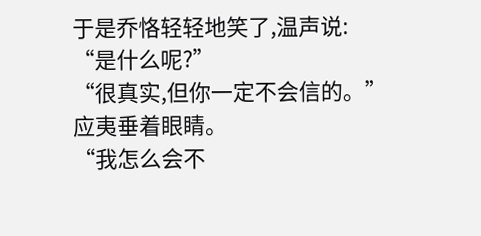于是乔恪轻轻地笑了,温声说:
“是什么呢?”
“很真实,但你一定不会信的。”应夷垂着眼睛。
“我怎么会不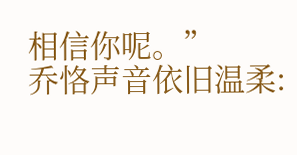相信你呢。”
乔恪声音依旧温柔: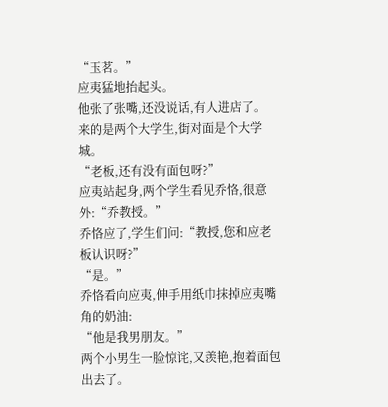“玉茗。”
应夷猛地抬起头。
他张了张嘴,还没说话,有人进店了。
来的是两个大学生,街对面是个大学城。
“老板,还有没有面包呀?”
应夷站起身,两个学生看见乔恪,很意外:“乔教授。”
乔恪应了,学生们问:“教授,您和应老板认识呀?”
“是。”
乔恪看向应夷,伸手用纸巾抹掉应夷嘴角的奶油:
“他是我男朋友。”
两个小男生一脸惊诧,又羡艳,抱着面包出去了。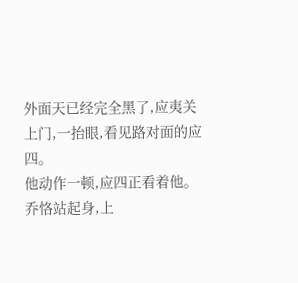外面天已经完全黑了,应夷关上门,一抬眼,看见路对面的应四。
他动作一顿,应四正看着他。
乔恪站起身,上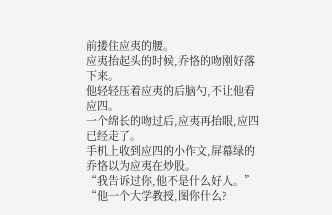前搂住应夷的腰。
应夷抬起头的时候,乔恪的吻刚好落下来。
他轻轻压着应夷的后脑勺,不让他看应四。
一个绵长的吻过后,应夷再抬眼,应四已经走了。
手机上收到应四的小作文,屏幕绿的乔恪以为应夷在炒股。
“我告诉过你,他不是什么好人。”
“他一个大学教授,图你什么?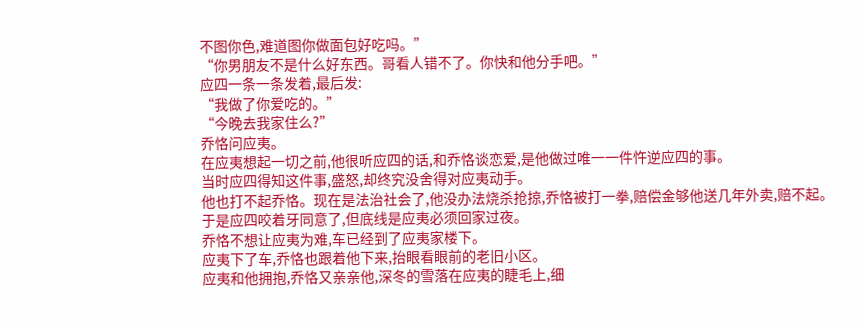不图你色,难道图你做面包好吃吗。”
“你男朋友不是什么好东西。哥看人错不了。你快和他分手吧。”
应四一条一条发着,最后发:
“我做了你爱吃的。”
“今晚去我家住么?”
乔恪问应夷。
在应夷想起一切之前,他很听应四的话,和乔恪谈恋爱,是他做过唯一一件忤逆应四的事。
当时应四得知这件事,盛怒,却终究没舍得对应夷动手。
他也打不起乔恪。现在是法治社会了,他没办法烧杀抢掠,乔恪被打一拳,赔偿金够他送几年外卖,赔不起。
于是应四咬着牙同意了,但底线是应夷必须回家过夜。
乔恪不想让应夷为难,车已经到了应夷家楼下。
应夷下了车,乔恪也跟着他下来,抬眼看眼前的老旧小区。
应夷和他拥抱,乔恪又亲亲他,深冬的雪落在应夷的睫毛上,细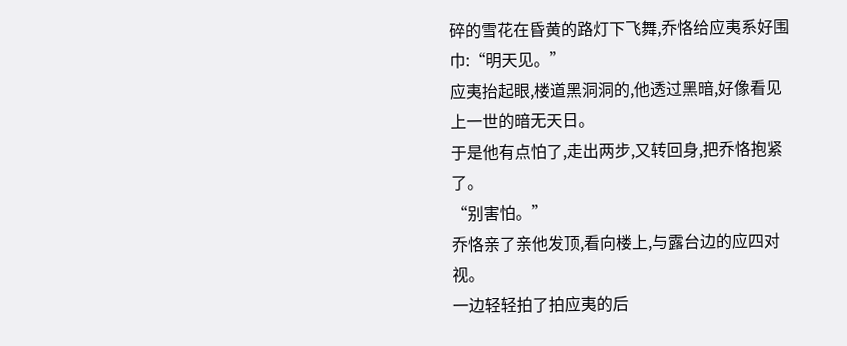碎的雪花在昏黄的路灯下飞舞,乔恪给应夷系好围巾:“明天见。”
应夷抬起眼,楼道黑洞洞的,他透过黑暗,好像看见上一世的暗无天日。
于是他有点怕了,走出两步,又转回身,把乔恪抱紧了。
“别害怕。”
乔恪亲了亲他发顶,看向楼上,与露台边的应四对视。
一边轻轻拍了拍应夷的后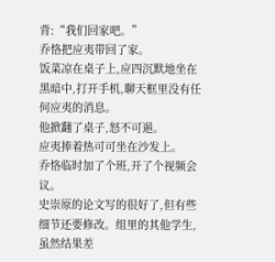背:“我们回家吧。”
乔恪把应夷带回了家。
饭菜凉在桌子上,应四沉默地坐在黑暗中,打开手机,聊天框里没有任何应夷的消息。
他掀翻了桌子,怒不可遏。
应夷捧着热可可坐在沙发上。
乔恪临时加了个班,开了个视频会议。
史崇原的论文写的很好了,但有些细节还要修改。组里的其他学生,虽然结果差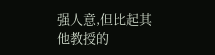强人意,但比起其他教授的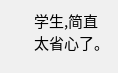学生,简直太省心了。